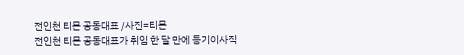전인천 티몬 공동대표 /사진=티몬
전인천 티몬 공동대표가 취임 한 달 만에 등기이사직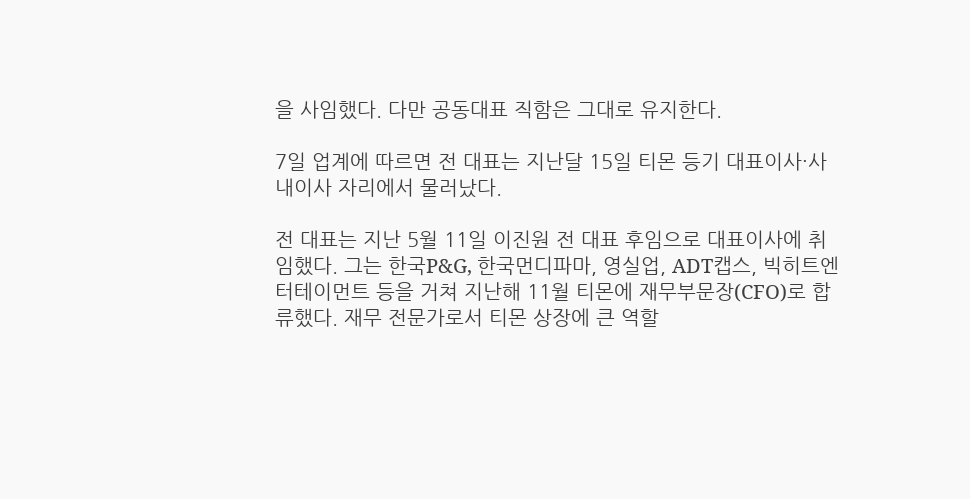을 사임했다. 다만 공동대표 직함은 그대로 유지한다.

7일 업계에 따르면 전 대표는 지난달 15일 티몬 등기 대표이사·사내이사 자리에서 물러났다.

전 대표는 지난 5월 11일 이진원 전 대표 후임으로 대표이사에 취임했다. 그는 한국P&G, 한국먼디파마, 영실업, ADT캡스, 빅히트엔터테이먼트 등을 거쳐 지난해 11월 티몬에 재무부문장(CFO)로 합류했다. 재무 전문가로서 티몬 상장에 큰 역할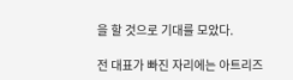을 할 것으로 기대를 모았다.

전 대표가 빠진 자리에는 아트리즈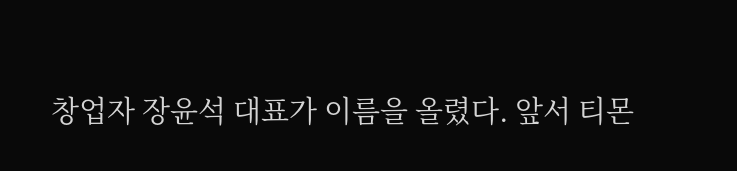창업자 장윤석 대표가 이름을 올렸다. 앞서 티몬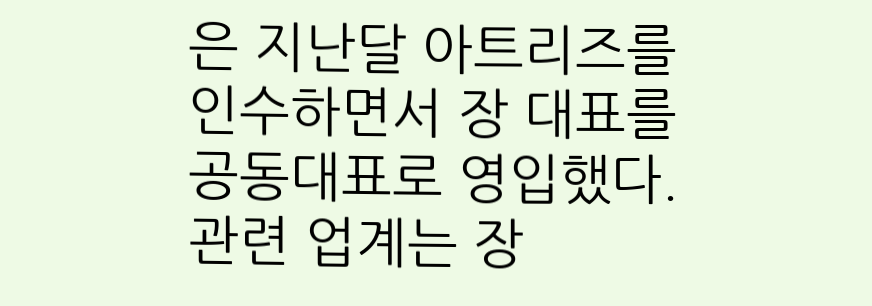은 지난달 아트리즈를 인수하면서 장 대표를 공동대표로 영입했다. 관련 업계는 장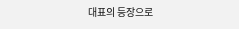대표의 등장으로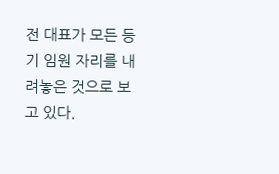전 대표가 모든 등기 임원 자리를 내려놓은 것으로 보고 있다.